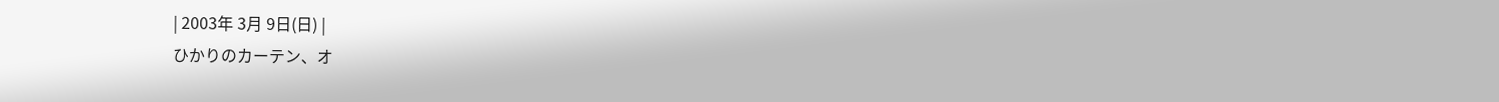| 2003年 3月 9日(日) |
ひかりのカーテン、オ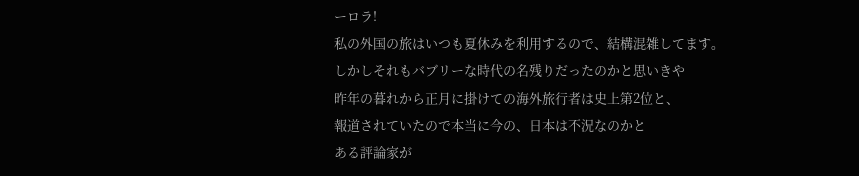ーロラ!
私の外国の旅はいつも夏休みを利用するので、結構混雑してます。
しかしそれもバブリーな時代の名残りだったのかと思いきや
昨年の暮れから正月に掛けての海外旅行者は史上第2位と、
報道されていたので本当に今の、日本は不況なのかと
ある評論家が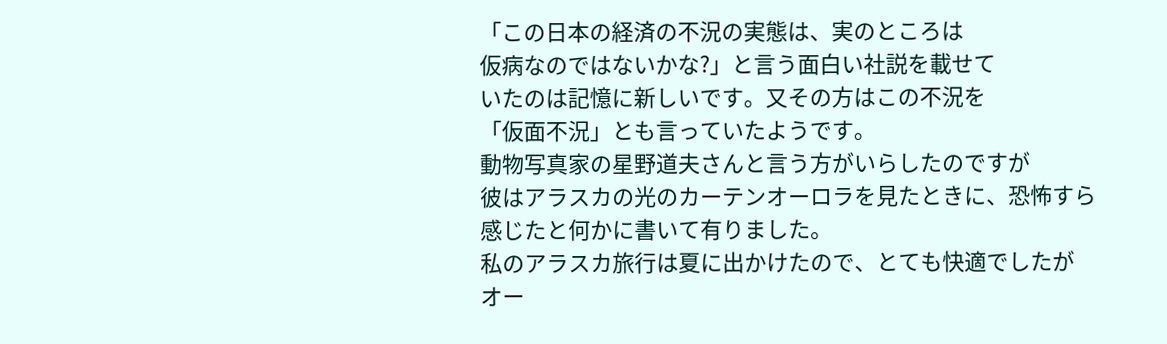「この日本の経済の不況の実態は、実のところは
仮病なのではないかな?」と言う面白い社説を載せて
いたのは記憶に新しいです。又その方はこの不況を
「仮面不況」とも言っていたようです。
動物写真家の星野道夫さんと言う方がいらしたのですが
彼はアラスカの光のカーテンオーロラを見たときに、恐怖すら
感じたと何かに書いて有りました。
私のアラスカ旅行は夏に出かけたので、とても快適でしたが
オー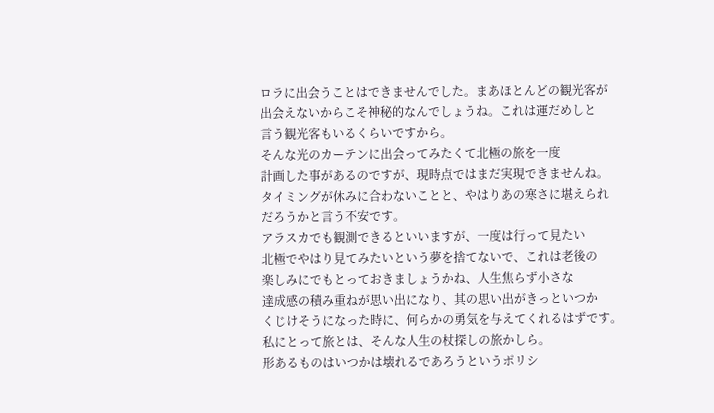ロラに出会うことはできませんでした。まあほとんどの観光客が
出会えないからこそ神秘的なんでしょうね。これは運だめしと
言う観光客もいるくらいですから。
そんな光のカーテンに出会ってみたくて北極の旅を一度
計画した事があるのですが、現時点ではまだ実現できませんね。
タイミングが休みに合わないことと、やはりあの寒さに堪えられ
だろうかと言う不安です。
アラスカでも観測できるといいますが、一度は行って見たい
北極でやはり見てみたいという夢を捨てないで、これは老後の
楽しみにでもとっておきましょうかね、人生焦らず小さな
達成感の積み重ねが思い出になり、其の思い出がきっといつか
くじけそうになった時に、何らかの勇気を与えてくれるはずです。
私にとって旅とは、そんな人生の杖探しの旅かしら。
形あるものはいつかは壊れるであろうというポリシ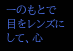ーのもとで
目をレンズにして、心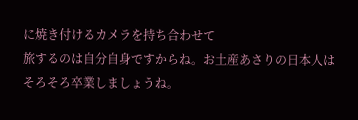に焼き付けるカメラを持ち合わせて
旅するのは自分自身ですからね。お土産あさりの日本人は
そろそろ卒業しましょうね。